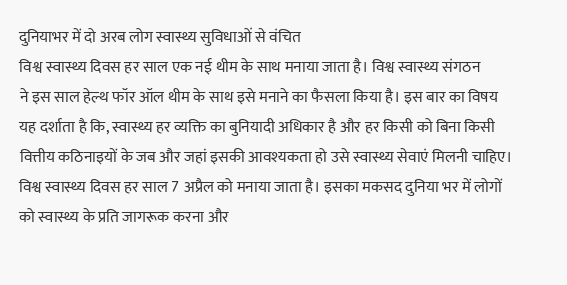दुनियाभर में दो अरब लोग स्वास्थ्य सुविधाओं से वंचित
विश्व स्वास्थ्य दिवस हर साल एक नई थीम के साथ मनाया जाता है। विश्व स्वास्थ्य संगठन
ने इस साल हेल्थ फॉर ऑल थीम के साथ इसे मनाने का फैसला किया है। इस बार का विषय
यह दर्शाता है कि, स्वास्थ्य हर व्यक्ति का बुनियादी अधिकार है और हर किसी को बिना किसी
वित्तीय कठिनाइयों के जब और जहां इसकी आवश्यकता हो उसे स्वास्थ्य सेवाएं मिलनी चाहिए।
विश्व स्वास्थ्य दिवस हर साल 7 अप्रैल को मनाया जाता है। इसका मकसद दुनिया भर में लोगों
को स्वास्थ्य के प्रति जागरूक करना और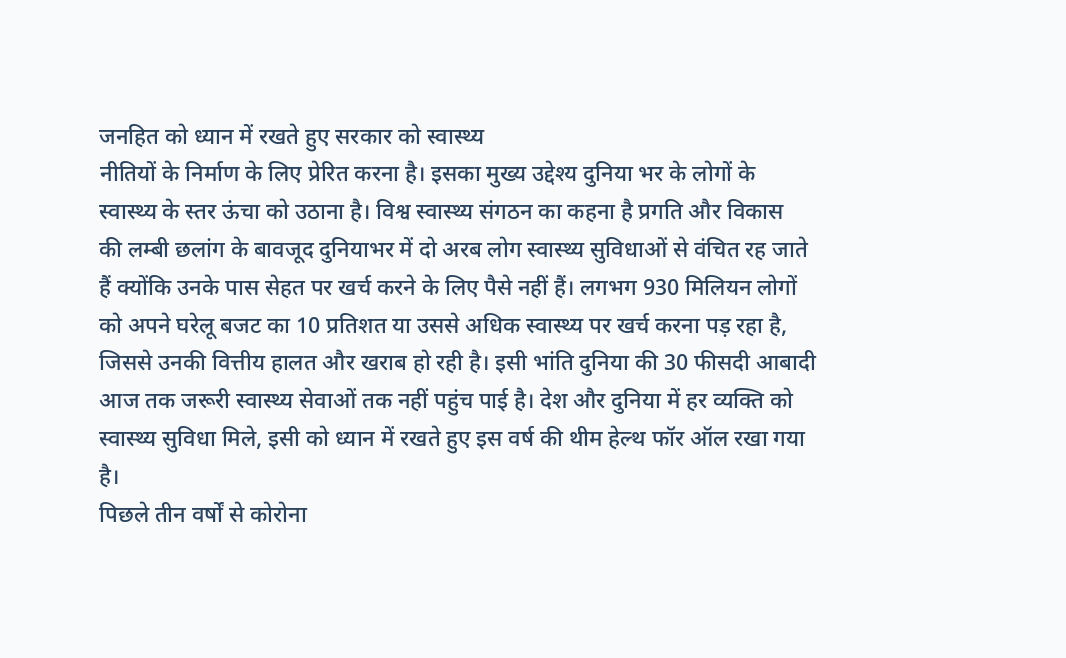जनहित को ध्यान में रखते हुए सरकार को स्वास्थ्य
नीतियों के निर्माण के लिए प्रेरित करना है। इसका मुख्य उद्देश्य दुनिया भर के लोगों के
स्वास्थ्य के स्तर ऊंचा को उठाना है। विश्व स्वास्थ्य संगठन का कहना है प्रगति और विकास
की लम्बी छलांग के बावजूद दुनियाभर में दो अरब लोग स्वास्थ्य सुविधाओं से वंचित रह जाते
हैं क्योंकि उनके पास सेहत पर खर्च करने के लिए पैसे नहीं हैं। लगभग 930 मिलियन लोगों
को अपने घरेलू बजट का 10 प्रतिशत या उससे अधिक स्वास्थ्य पर खर्च करना पड़ रहा है,
जिससे उनकी वित्तीय हालत और खराब हो रही है। इसी भांति दुनिया की 30 फीसदी आबादी
आज तक जरूरी स्वास्थ्य सेवाओं तक नहीं पहुंच पाई है। देश और दुनिया में हर व्यक्ति को
स्वास्थ्य सुविधा मिले, इसी को ध्यान में रखते हुए इस वर्ष की थीम हेल्थ फॉर ऑल रखा गया
है।
पिछले तीन वर्षों से कोरोना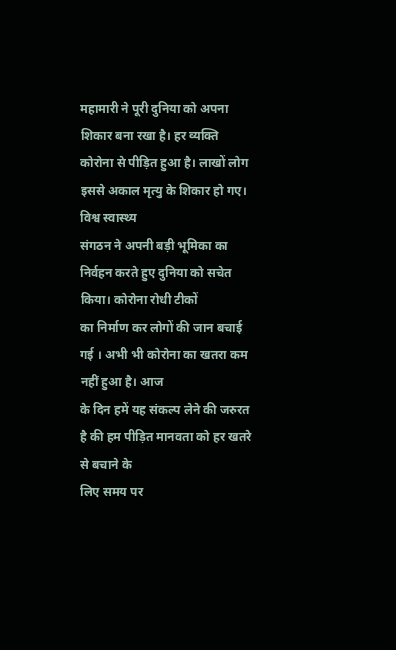महामारी ने पूरी दुनिया को अपना शिकार बना रखा है। हर व्यक्ति
कोरोना से पीड़ित हुआ है। लाखों लोग इससे अकाल मृत्यु के शिकार हो गए। विश्व स्वास्थ्य
संगठन ने अपनी बड़ी भूमिका का निर्वहन करते हुए दुनिया को सचेत किया। कोरोना रोधी टीकों
का निर्माण कर लोगों की जान बचाई गई । अभी भी कोरोना का खतरा कम नहीं हुआ है। आज
के दिन हमें यह संकल्प लेने की जरुरत है की हम पीड़ित मानवता को हर खतरे से बचाने के
लिए समय पर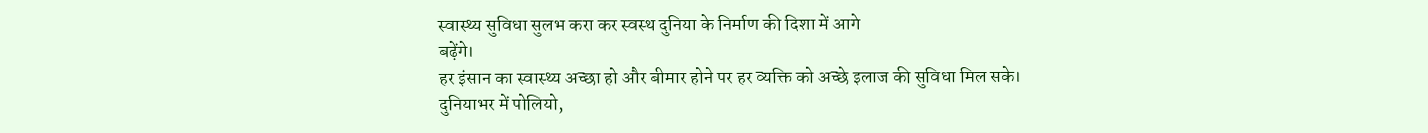स्वास्थ्य सुविधा सुलभ करा कर स्वस्थ दुनिया के निर्माण की दिशा में आगे
बढ़ेंगे।
हर इंसान का स्वास्थ्य अच्छा हो और बीमार होने पर हर व्यक्ति को अच्छे इलाज की सुविधा मिल सके।
दुनियाभर में पोलियो,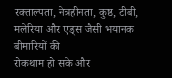रक्ताल्पता, नेत्रहीनता, कुष्ठ, टीबी, मलेरिया और एड्स जैसी भयानक बीमारियों की
रोकथाम हो सके और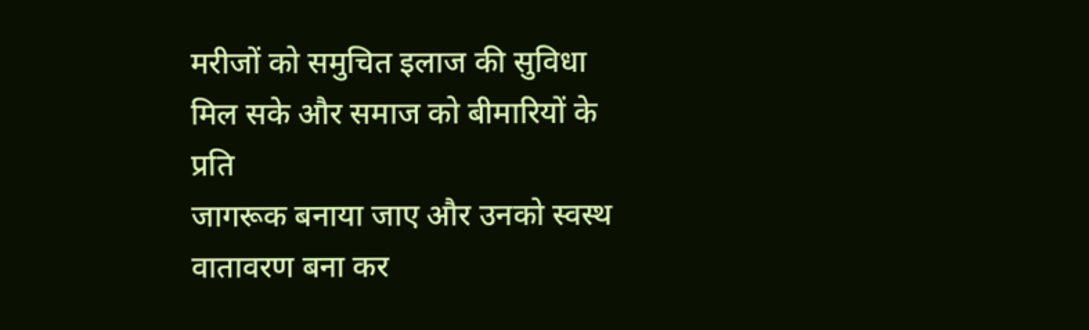मरीजों को समुचित इलाज की सुविधा मिल सके और समाज को बीमारियों के प्रति
जागरूक बनाया जाए और उनको स्वस्थ वातावरण बना कर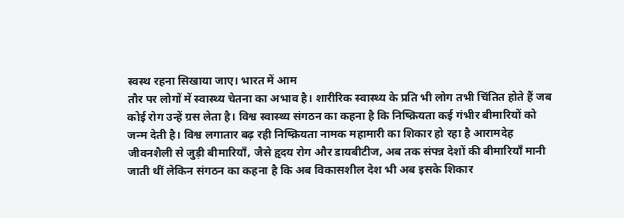स्वस्थ रहना सिखाया जाए। भारत में आम
तौर पर लोगों में स्वास्थ्य चेतना का अभाव है। शारीरिक स्वास्थ्य के प्रति भी लोग तभी चिंतित होते हैं जब
कोई रोग उन्हें ग्रस लेता है। विश्व स्वास्थ्य संगठन का कहना है कि निष्क्रियता कई गंभीर बीमारियों को
जन्म देती है। विश्व लगातार बढ़ रही निष्क्रियता नामक महामारी का शिकार हो रहा है आरामदेह
जीवनशैली से जुड़ी बीमारियाँ, जैसे हृदय रोग और डायबीटीज, अब तक संपन्न देशों की बीमारियाँ मानी
जाती थीं लेकिन संगठन का कहना है कि अब विकासशील देश भी अब इसके शिकार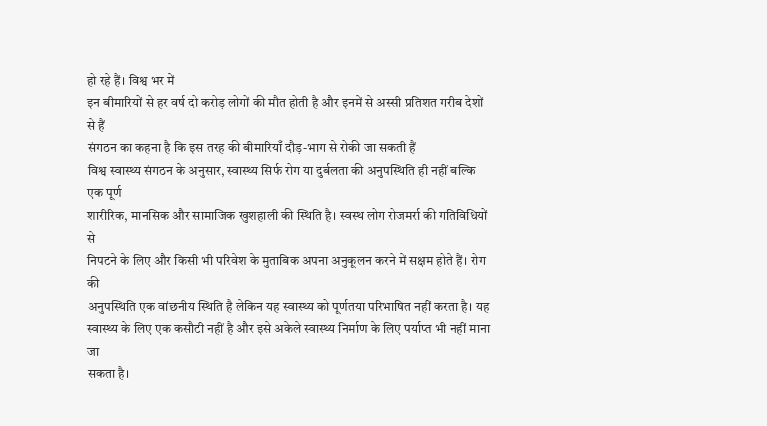हो रहे हैं। विश्व भर में
इन बीमारियों से हर वर्ष दो करोड़ लोगों की मौत होती है और इनमें से अस्सी प्रतिशत गरीब देशों से हैं
संगठन का कहना है कि इस तरह की बीमारियाँ दौड़-भाग से रोकी जा सकती हैं
विश्व स्वास्थ्य संगठन के अनुसार, स्वास्थ्य सिर्फ रोग या दुर्बलता की अनुपस्थिति ही नहीं बल्कि एक पूर्ण
शारीरिक, मानसिक और सामाजिक खुशहाली की स्थिति है। स्वस्थ लोग रोजमर्रा की गतिविधियों से
निपटने के लिए और किसी भी परिवेश के मुताबिक अपना अनुकूलन करने में सक्षम होते हैं। रोग की
अनुपस्थिति एक वांछनीय स्थिति है लेकिन यह स्वास्थ्य को पूर्णतया परिभाषित नहीं करता है। यह
स्वास्थ्य के लिए एक कसौटी नहीं है और इसे अकेले स्वास्थ्य निर्माण के लिए पर्याप्त भी नहीं माना जा
सकता है।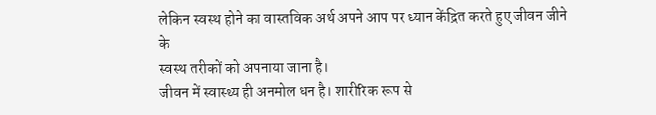लेकिन स्वस्थ होने का वास्तविक अर्थ अपने आप पर ध्यान केंद्रित करते हुए जीवन जीने के
स्वस्थ तरीकों को अपनाया जाना है।
जीवन में स्वास्थ्य ही अनमोल धन है। शारीरिक रूप से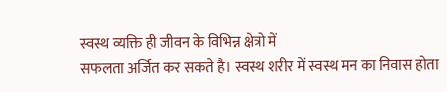स्वस्थ व्यक्ति ही जीवन के विभिन्न क्षेत्रो में
सफलता अर्जित कर सकते है। स्वस्थ शरीर में स्वस्थ मन का निवास होता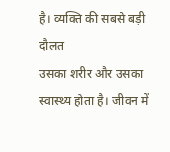है। व्यक्ति की सबसे बड़ी दौलत
उसका शरीर और उसका स्वास्थ्य होता है। जीवन में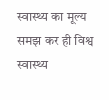स्वास्थ्य का मूल्य समझ कर ही विश्व स्वास्थ्य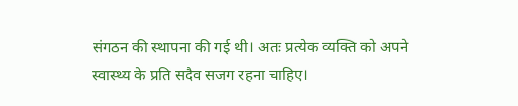संगठन की स्थापना की गई थी। अतः प्रत्येक व्यक्ति को अपने स्वास्थ्य के प्रति सदैव सजग रहना चाहिए।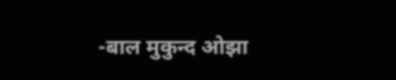-बाल मुकुन्द ओझा